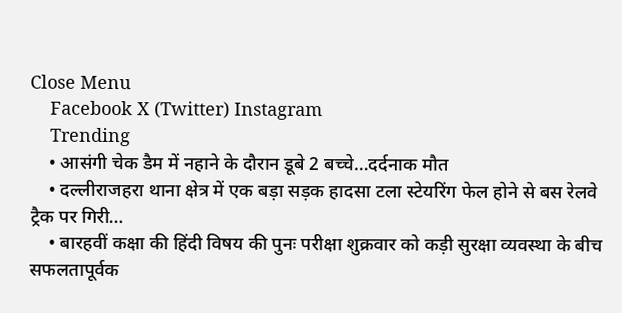Close Menu
    Facebook X (Twitter) Instagram
    Trending
    • आसंगी चेक डैम में नहाने के दौरान डूबे 2 बच्चे…दर्दनाक मौत
    • दल्लीराजहरा थाना क्षेत्र में एक बड़ा सड़क हादसा टला स्टेयरिंग फेल होने से बस रेलवे ट्रैक पर गिरी…
    • बारहवीं कक्षा की हिंदी विषय की पुनः परीक्षा शुक्रवार को कड़ी सुरक्षा व्यवस्था के बीच सफलतापूर्वक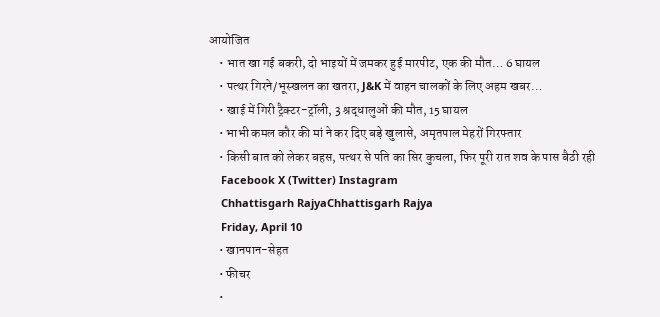आयोजित
    • भात खा गई बकरी, दो भाइयों में जमकर हुई मारपीट, एक की मौत… 6 घायल
    • पत्थर गिरने/भूस्खलन का खतरा, J&K में वाहन चालकों के लिए अहम खबर…
    • खाई में गिरी ट्रैक्टर-ट्रॉली, 3 श्रद्धालुओं की मौत, 15 घायल
    • भाभी कमल कौर की मां ने कर दिए बड़े खुलासे, अमृतपाल मेहरों गिरफ्तार
    • किसी बात को लेकर बहस, पत्थर से पति का सिर कुचला, फिर पूरी रात शव के पास बैठी रही
    Facebook X (Twitter) Instagram
    Chhattisgarh RajyaChhattisgarh Rajya
    Friday, April 10
    • खानपान-सेहत
    • फीचर
    •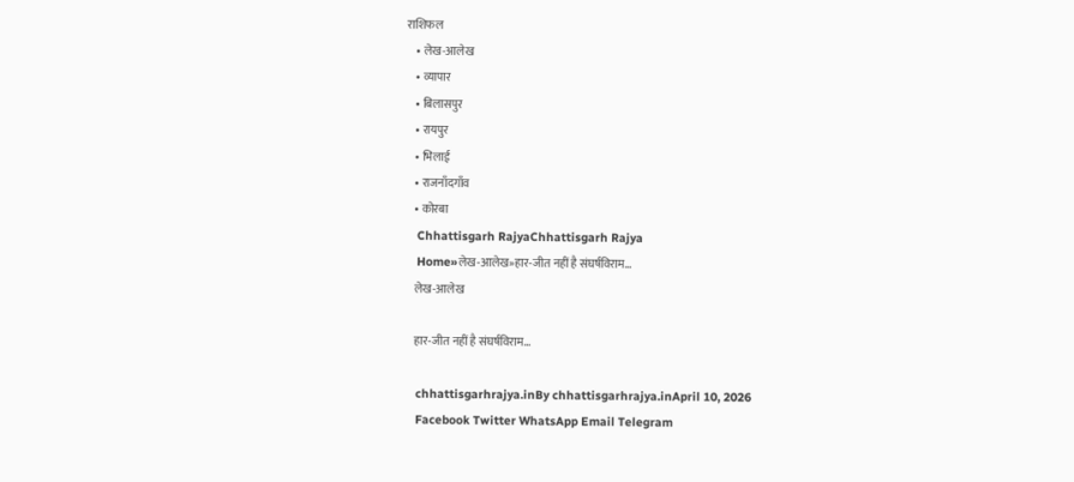राशिफल
    • लेख-आलेख
    • व्यापार
    • बिलासपुर
    • रायपुर
    • भिलाई
    • राजनाँदगाँव
    • कोरबा
    Chhattisgarh RajyaChhattisgarh Rajya
    Home»लेख-आलेख»हार-जीत नहीं है संघर्षविराम…
    लेख-आलेख

    हार-जीत नहीं है संघर्षविराम…

    chhattisgarhrajya.inBy chhattisgarhrajya.inApril 10, 2026
    Facebook Twitter WhatsApp Email Telegram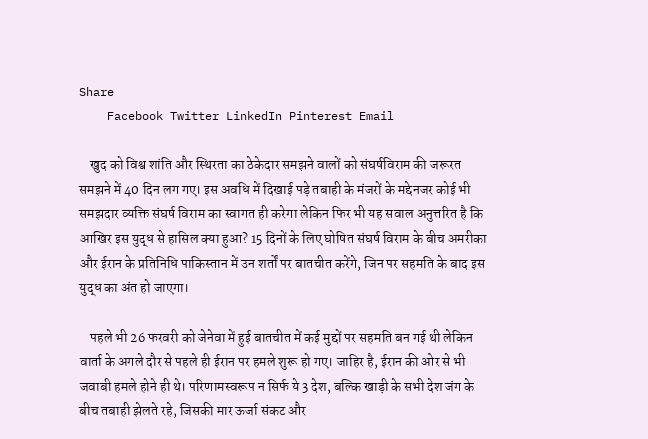Share
    Facebook Twitter LinkedIn Pinterest Email

    खुद को विश्व शांति और स्थिरता का ठेकेदार समझने वालों को संघर्षविराम की जरूरत समझने में 40 दिन लग गए। इस अवधि में दिखाई पड़े तबाही के मंजरों के मद्देनजर कोई भी समझदार व्यक्ति संघर्ष विराम का स्वागत ही करेगा लेकिन फिर भी यह सवाल अनुत्तरित है कि आखिर इस युद्ध से हासिल क्या हुआ? 15 दिनों के लिए घोषित संघर्ष विराम के बीच अमरीका और ईरान के प्रतिनिधि पाकिस्तान में उन शर्तों पर बातचीत करेंगे, जिन पर सहमति के बाद इस युद्ध का अंत हो जाएगा।

    पहले भी 26 फरवरी को जेनेवा में हुई बातचीत में कई मुद्दों पर सहमति बन गई थी लेकिन वार्ता के अगले दौर से पहले ही ईरान पर हमले शुरू हो गए। जाहिर है, ईरान की ओर से भी जवाबी हमले होने ही थे। परिणामस्वरूप न सिर्फ ये 3 देश, बल्कि खाड़ी के सभी देश जंग के बीच तबाही झेलते रहे, जिसकी मार ऊर्जा संकट और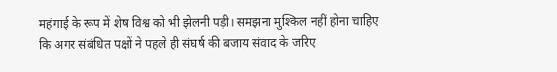महंगाई के रूप में शेष विश्व को भी झेलनी पड़ी। समझना मुश्किल नहीं होना चाहिए कि अगर संबंधित पक्षों ने पहले ही संघर्ष की बजाय संवाद के जरिए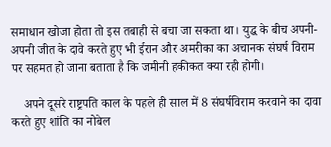समाधान खोजा होता तो इस तबाही से बचा जा सकता था। युद्ध के बीच अपनी-अपनी जीत के दावे करते हुए भी ईरान और अमरीका का अचानक संघर्ष विराम पर सहमत हो जाना बताता है कि जमीनी हकीकत क्या रही होगी।

    अपने दूसरे राष्ट्रपति काल के पहले ही साल में 8 संघर्षविराम करवाने का दावा करते हुए शांति का नोबेल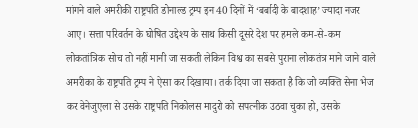मांगने वाले अमरीकी राष्ट्रपति डोनाल्ड ट्रम्प इन 40 दिनों में ‘बर्बादी के बादशाह’ ज्यादा नजर आए। सत्ता परिवर्तन के घोषित उद्देश्य के साथ किसी दूसरे देश पर हमले कम-से-कम लोकतांत्रिक सोच तो नहीं मानी जा सकती लेकिन विश्व का सबसे पुराना लोकतंत्र माने जाने वाले अमरीका के राष्ट्रपति ट्रम्प ने ऐसा कर दिखाया। तर्क दिया जा सकता है कि जो व्यक्ति सेना भेज कर वेनेजुएला से उसके राष्ट्रपति निकोलस मादुरो को सपत्नीक उठवा चुका हो, उसके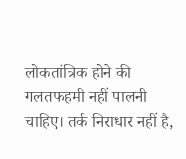लोकतांत्रिक होने की गलतफहमी नहीं पालनी चाहिए। तर्क निराधार नहीं है,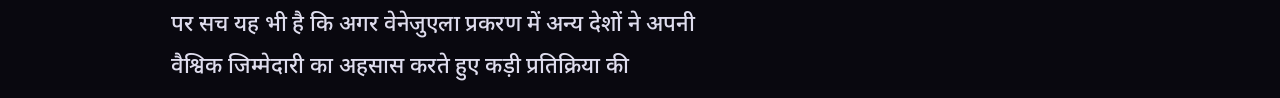पर सच यह भी है कि अगर वेनेजुएला प्रकरण में अन्य देशों ने अपनी वैश्विक जिम्मेदारी का अहसास करते हुए कड़ी प्रतिक्रिया की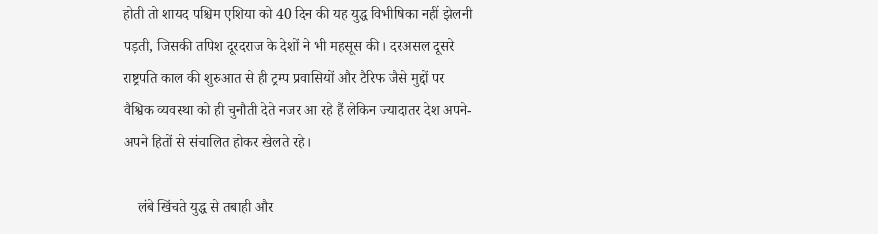होती तो शायद पश्चिम एशिया को 40 दिन की यह युद्ध विभीषिका नहीं झेलनी पड़ती, जिसकी तपिश दूरदराज के देशों ने भी महसूस की। दरअसल दूसरे राष्ट्रपति काल की शुरुआत से ही ट्रम्प प्रवासियों और टैरिफ जैसे मुद्दों पर वैश्विक व्यवस्था को ही चुनौती देते नजर आ रहे हैं लेकिन ज्यादातर देश अपने-अपने हितों से संचालित होकर खेलते रहे।

    लंबे खिंचते युद्ध से तबाही और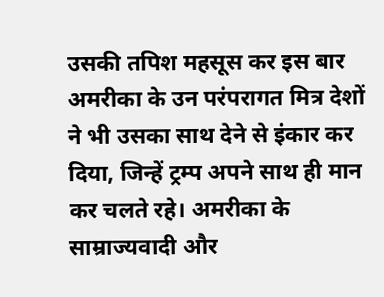उसकी तपिश महसूस कर इस बार अमरीका के उन परंपरागत मित्र देशों ने भी उसका साथ देने से इंकार कर दिया, जिन्हें ट्रम्प अपने साथ ही मान कर चलते रहे। अमरीका के साम्राज्यवादी और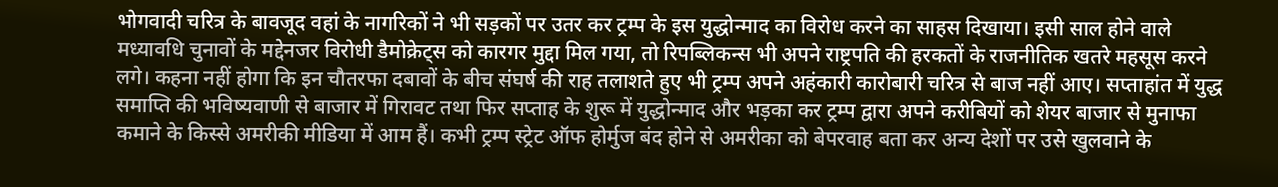भोगवादी चरित्र के बावजूद वहां के नागरिकों ने भी सड़कों पर उतर कर ट्रम्प के इस युद्धोन्माद का विरोध करने का साहस दिखाया। इसी साल होने वाले मध्यावधि चुनावों के मद्देनजर विरोधी डैमोक्रेट्स को कारगर मुद्दा मिल गया, तो रिपब्लिकन्स भी अपने राष्ट्रपति की हरकतों के राजनीतिक खतरे महसूस करने लगे। कहना नहीं होगा कि इन चौतरफा दबावों के बीच संघर्ष की राह तलाशते हुए भी ट्रम्प अपने अहंकारी कारोबारी चरित्र से बाज नहीं आए। सप्ताहांत में युद्ध समाप्ति की भविष्यवाणी से बाजार में गिरावट तथा फिर सप्ताह के शुरू में युद्धोन्माद और भड़का कर ट्रम्प द्वारा अपने करीबियों को शेयर बाजार से मुनाफा कमाने के किस्से अमरीकी मीडिया में आम हैं। कभी ट्रम्प स्ट्रेट ऑफ होर्मुज बंद होने से अमरीका को बेपरवाह बता कर अन्य देशों पर उसे खुलवाने के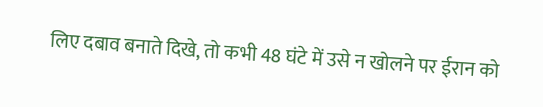लिए दबाव बनाते दिखे, तो कभी 48 घंटे में उसे न खोलने पर ईरान को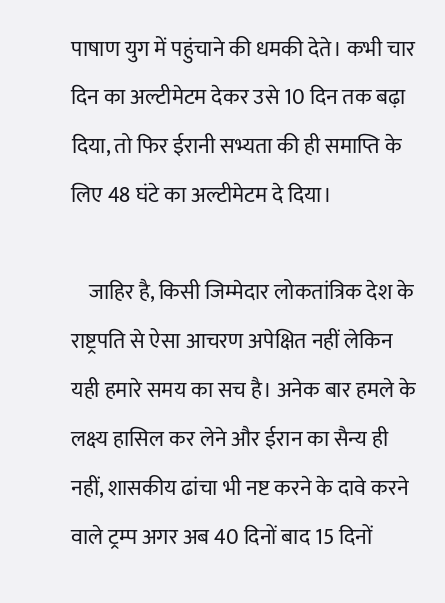पाषाण युग में पहुंचाने की धमकी देते। कभी चार दिन का अल्टीमेटम देकर उसे 10 दिन तक बढ़ा दिया, तो फिर ईरानी सभ्यता की ही समाप्ति के लिए 48 घंटे का अल्टीमेटम दे दिया।

    जाहिर है, किसी जिम्मेदार लोकतांत्रिक देश के राष्ट्रपति से ऐसा आचरण अपेक्षित नहीं लेकिन यही हमारे समय का सच है। अनेक बार हमले के लक्ष्य हासिल कर लेने और ईरान का सैन्य ही नहीं, शासकीय ढांचा भी नष्ट करने के दावे करने वाले ट्रम्प अगर अब 40 दिनों बाद 15 दिनों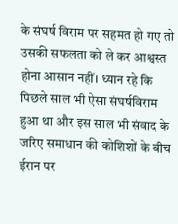के संघर्ष विराम पर सहमत हो गए तो उसकी सफलता को ले कर आश्वस्त होना आसान नहीं। ध्यान रहे कि पिछले साल भी ऐसा संघर्षविराम हुआ था और इस साल भी संवाद के जरिए समाधान की कोशिशों के बीच ईरान पर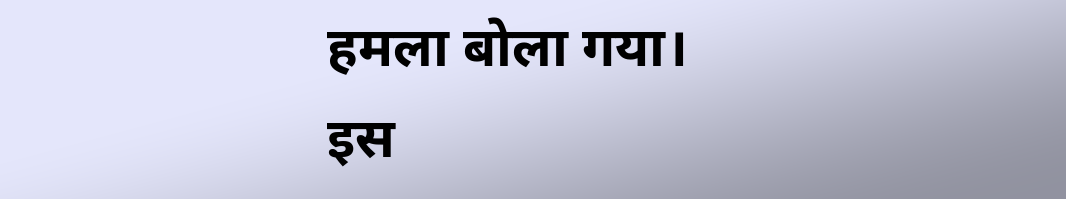हमला बोला गया। इस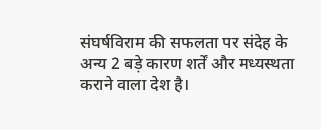संघर्षविराम की सफलता पर संदेह के अन्य 2 बड़े कारण शर्तें और मध्यस्थता कराने वाला देश है।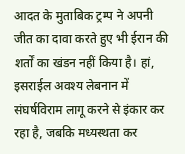आदत के मुताबिक ट्रम्प ने अपनी जीत का दावा करते हुए भी ईरान की शर्तों का खंडन नहीं किया है। हां, इसराईल अवश्य लेबनान में संघर्षविराम लागू करने से इंकार कर रहा है, जबकि मध्यस्थता कर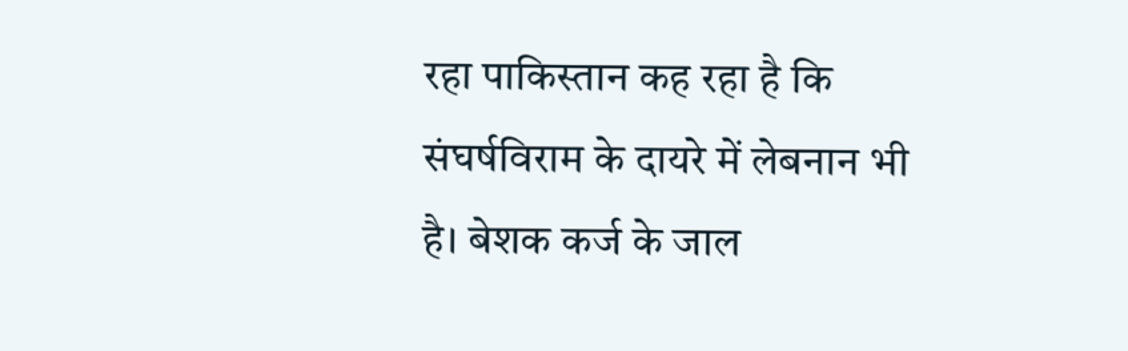रहा पाकिस्तान कह रहा है कि संघर्षविराम के दायरे में लेबनान भी है। बेशक कर्ज के जाल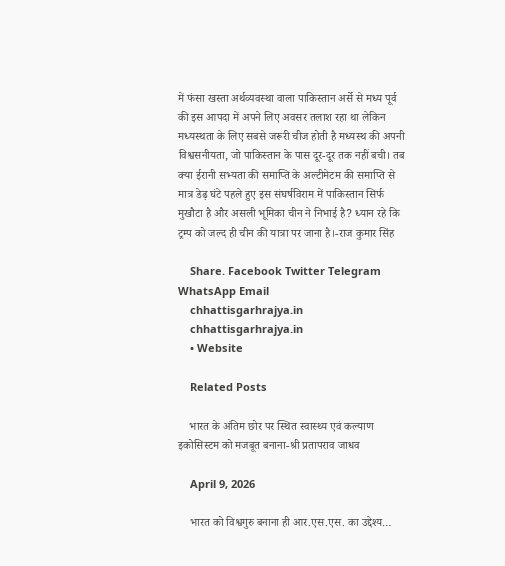में फंसा खस्ता अर्थव्यवस्था वाला पाकिस्तान अर्से से मध्य पूर्व की इस आपदा में अपने लिए अवसर तलाश रहा था लेकिन मध्यस्थता के लिए सबसे जरूरी चीज होती है मध्यस्थ की अपनी विश्वसनीयता, जो पाकिस्तान के पास दूर-दूर तक नहीं बची। तब क्या ईरानी सभ्यता की समाप्ति के अल्टीमेटम की समाप्ति से मात्र डेढ़ घंटे पहले हुए इस संघर्षविराम में पाकिस्तान सिर्फ मुखौटा है और असली भूमिका चीन ने निभाई है? ध्यान रहे कि ट्रम्प को जल्द ही चीन की यात्रा पर जाना है।-राज कुमार सिंह

    Share. Facebook Twitter Telegram WhatsApp Email
    chhattisgarhrajya.in
    chhattisgarhrajya.in
    • Website

    Related Posts

    भारत के अंतिम छोर पर स्थित स्वास्थ्य एवं कल्याण इकोसिस्टम को मजबूत बनाना-श्री प्रतापराव जाधव

    April 9, 2026

    भारत को विश्वगुरु बनाना ही आर.एस.एस. का उद्देश्य…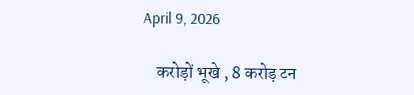April 9, 2026

    करोड़ों भूखे , 8 करोड़ टन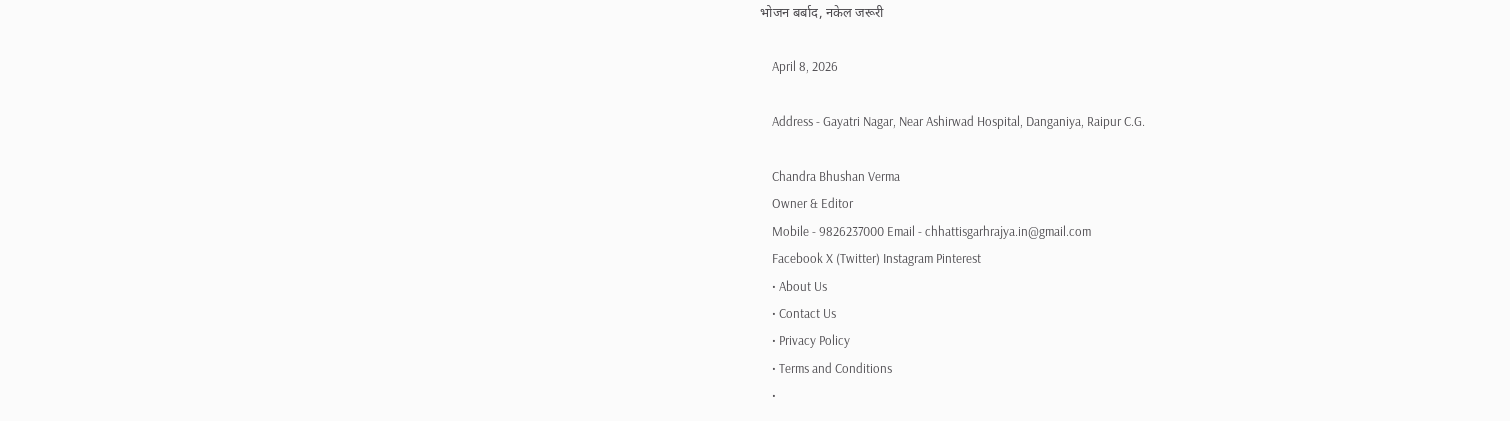भोजन बर्बाद, नकेल जरूरी

    April 8, 2026

    Address - Gayatri Nagar, Near Ashirwad Hospital, Danganiya, Raipur C.G.

    Chandra Bhushan Verma
    Owner & Editor
    Mobile - 9826237000 Email - chhattisgarhrajya.in@gmail.com
    Facebook X (Twitter) Instagram Pinterest
    • About Us
    • Contact Us
    • Privacy Policy
    • Terms and Conditions
    •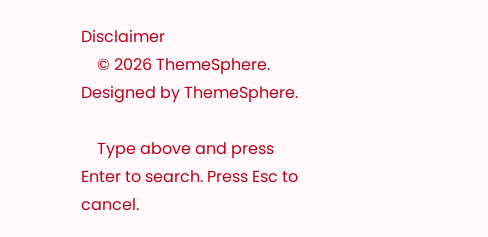Disclaimer
    © 2026 ThemeSphere. Designed by ThemeSphere.

    Type above and press Enter to search. Press Esc to cancel.